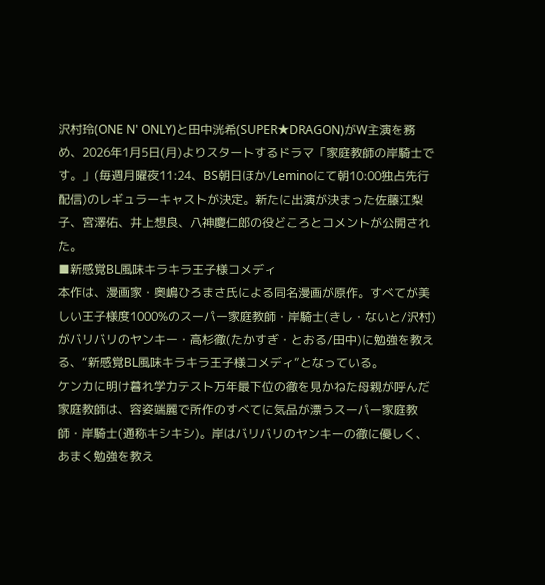沢村玲(ONE N' ONLY)と田中洸希(SUPER★DRAGON)がW主演を務め、2026年1月5日(月)よりスタートするドラマ「家庭教師の岸騎士です。」(毎週月曜夜11:24、BS朝日ほか/Leminoにて朝10:00独占先行配信)のレギュラーキャストが決定。新たに出演が決まった佐藤江梨子、宮澤佑、井上想良、八神慶仁郎の役どころとコメントが公開された。
■新感覚BL風味キラキラ王子様コメディ
本作は、漫画家・奥嶋ひろまさ氏による同名漫画が原作。すべてが美しい王子様度1000%のスーパー家庭教師・岸騎士(きし・ないと/沢村)がバリバリのヤンキー・高杉徹(たかすぎ・とおる/田中)に勉強を教える、“新感覚BL風味キラキラ王子様コメディ”となっている。
ケンカに明け暮れ学力テスト万年最下位の徹を見かねた母親が呼んだ家庭教師は、容姿端麗で所作のすべてに気品が漂うスーパー家庭教師・岸騎士(通称キシキシ)。岸はバリバリのヤンキーの徹に優しく、あまく勉強を教え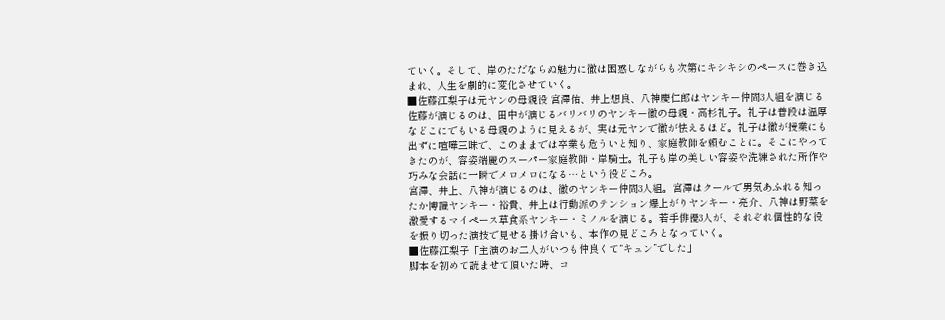ていく。そして、岸のただならぬ魅力に徹は困惑しながらも次第にキシキシのペースに巻き込まれ、人生を劇的に変化させていく。
■佐藤江梨子は元ヤンの母親役 宮澤佑、井上想良、八神慶仁郎はヤンキー仲間3人組を演じる
佐藤が演じるのは、田中が演じるバリバリのヤンキー徹の母親・高杉礼子。礼子は普段は温厚などこにでもいる母親のように見えるが、実は元ヤンで徹が怯えるほど。礼子は徹が授業にも出ずに喧嘩三昧で、このままでは卒業も危ういと知り、家庭教師を頼むことに。そこにやってきたのが、容姿端麗のスーパー家庭教師・岸騎士。礼子も岸の美しい容姿や洗練された所作や巧みな会話に一瞬でメロメロになる…という役どころ。
宮澤、井上、八神が演じるのは、徹のヤンキー仲間3人組。宮澤はクールで男気あふれる知ったか博識ヤンキー・裕貴、井上は行動派のテンション爆上がりヤンキー・亮介、八神は野菜を激愛するマイペース草食系ヤンキー・ミノルを演じる。若手俳優3人が、それぞれ個性的な役を振り切った演技で見せる掛け合いも、本作の見どころとなっていく。
■佐藤江梨子「主演のお二人がいつも仲良くて“キュン”でした」
脚本を初めて読ませて頂いた時、コ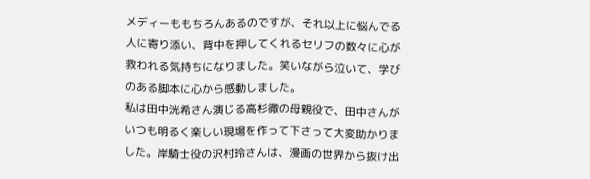メディーももちろんあるのですが、それ以上に悩んでる人に寄り添い、背中を押してくれるセリフの数々に心が救われる気持ちになりました。笑いながら泣いて、学びのある脚本に心から感動しました。
私は田中洸希さん演じる高杉徹の母親役で、田中さんがいつも明るく楽しい現場を作って下さって大変助かりました。岸騎士役の沢村玲さんは、漫画の世界から抜け出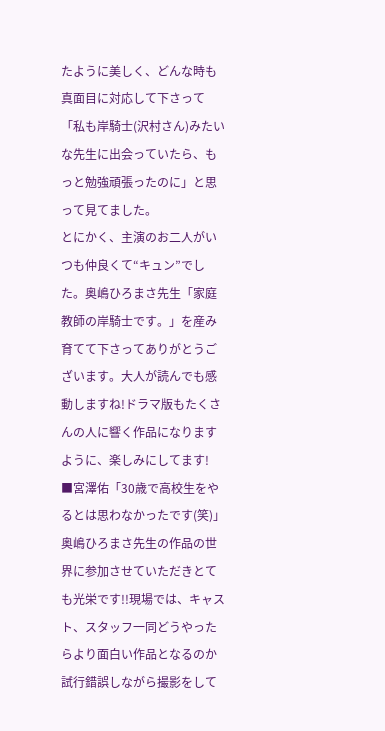たように美しく、どんな時も真面目に対応して下さって「私も岸騎士(沢村さん)みたいな先生に出会っていたら、もっと勉強頑張ったのに」と思って見てました。
とにかく、主演のお二人がいつも仲良くて“キュン”でした。奥嶋ひろまさ先生「家庭教師の岸騎士です。」を産み育てて下さってありがとうございます。大人が読んでも感動しますね!ドラマ版もたくさんの人に響く作品になりますように、楽しみにしてます!
■宮澤佑「30歳で高校生をやるとは思わなかったです(笑)」
奥嶋ひろまさ先生の作品の世界に参加させていただきとても光栄です!!現場では、キャスト、スタッフ一同どうやったらより面白い作品となるのか試行錯誤しながら撮影をして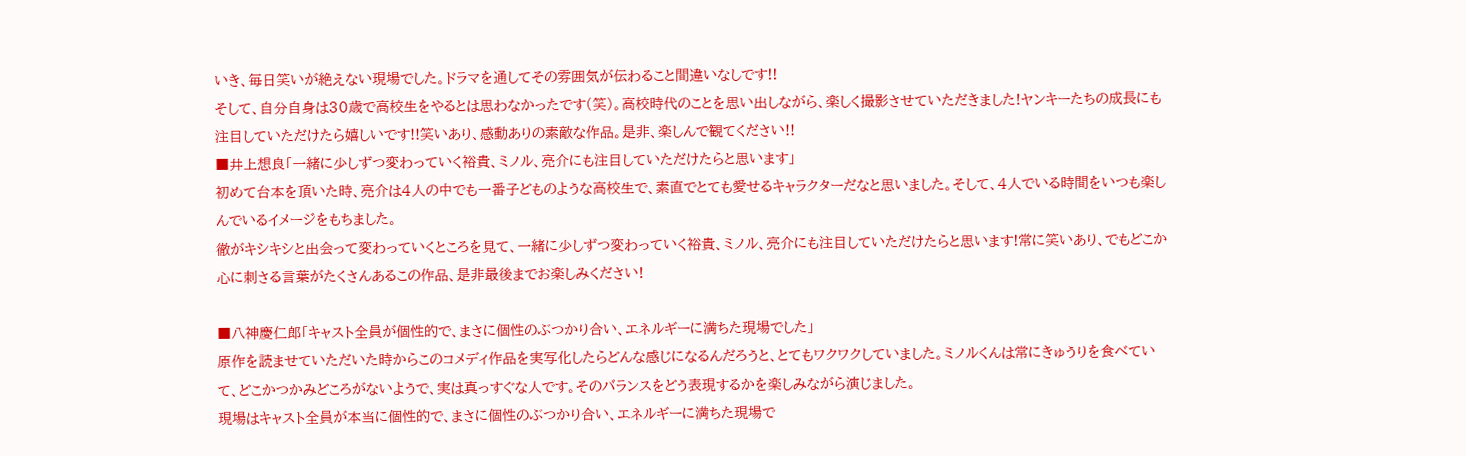いき、毎日笑いが絶えない現場でした。ドラマを通してその雰囲気が伝わること間違いなしです!!
そして、自分自身は30歳で高校生をやるとは思わなかったです(笑)。高校時代のことを思い出しながら、楽しく撮影させていただきました!ヤンキーたちの成長にも注目していただけたら嬉しいです!!笑いあり、感動ありの素敵な作品。是非、楽しんで観てください!!
■井上想良「一緒に少しずつ変わっていく裕貴、ミノル、亮介にも注目していただけたらと思います」
初めて台本を頂いた時、亮介は4人の中でも一番子どものような高校生で、素直でとても愛せるキャラクターだなと思いました。そして、4人でいる時間をいつも楽しんでいるイメージをもちました。
徹がキシキシと出会って変わっていくところを見て、一緒に少しずつ変わっていく裕貴、ミノル、亮介にも注目していただけたらと思います!常に笑いあり、でもどこか心に刺さる言葉がたくさんあるこの作品、是非最後までお楽しみください!

■八神慶仁郎「キャスト全員が個性的で、まさに個性のぶつかり合い、エネルギーに満ちた現場でした」
原作を読ませていただいた時からこのコメディ作品を実写化したらどんな感じになるんだろうと、とてもワクワクしていました。ミノルくんは常にきゅうりを食べていて、どこかつかみどころがないようで、実は真っすぐな人です。そのバランスをどう表現するかを楽しみながら演じました。
現場はキャスト全員が本当に個性的で、まさに個性のぶつかり合い、エネルギーに満ちた現場で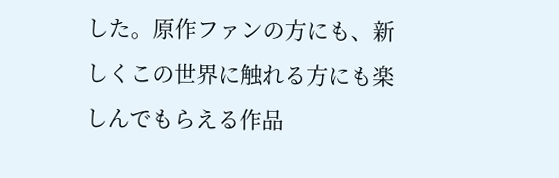した。原作ファンの方にも、新しくこの世界に触れる方にも楽しんでもらえる作品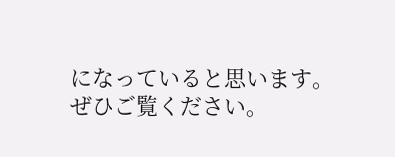になっていると思います。ぜひご覧ください。